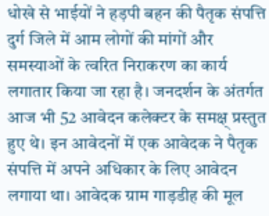धोखे से भाईयों ने हड़पी बहन की पैतृक संपत्ति
दुर्ग जिले में आम लोगों की मांगों और समस्याओं के त्वरित निराकरण का कार्य लगातार किया जा रहा है। जनदर्शन के अंतर्गत आज भी 52 आवेदन कलेक्टर के समक्ष् प्रस्तुत हुए थे। इन आवेदनों में एक आवेदक ने पैतृक संपत्ति में अपने अधिकार के लिए आवेदन लगाया था। आवेदक ग्राम गाड़डीह की मूल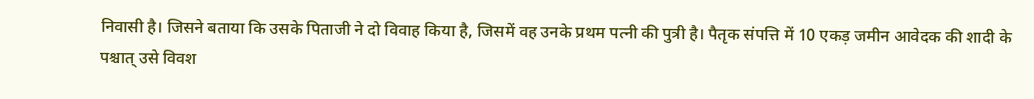निवासी है। जिसने बताया कि उसके पिताजी ने दो विवाह किया है, जिसमें वह उनके प्रथम पत्नी की पुत्री है। पैतृक संपत्ति में 10 एकड़ जमीन आवेदक की शादी के पश्चात् उसे विवश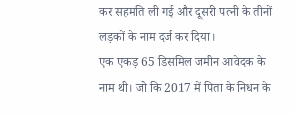कर सहमति ली गई और दूसरी पत्नी के तीनों लड़कों के नाम दर्ज कर दिया।
एक एकड़ 65 डिसमिल जमीन आवेदक के नाम थी। जो कि 2017 में पिता के निधन के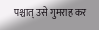पश्चात् उसे गुमराह कर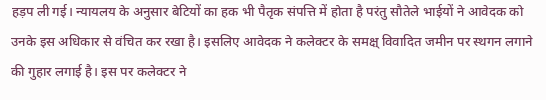हड़प ली गई। न्यायलय के अनुसार बेटियों का हक भी पैतृक संपत्ति में होता है परंतु सौतेले भाईयों ने आवेदक को उनके इस अधिकार से वंचित कर रखा है। इसलिए आवेदक ने कलेक्टर के समक्ष् विवादित जमीन पर स्थगन लगाने की गुहार लगाई है। इस पर कलेक्टर ने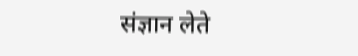संज्ञान लेते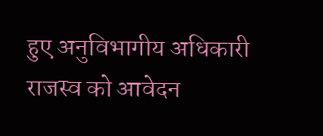हुए अनुविभागीय अधिकारी राजस्व को आवेदन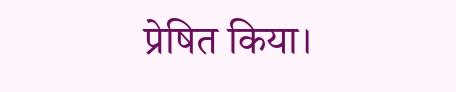प्रेषित किया।